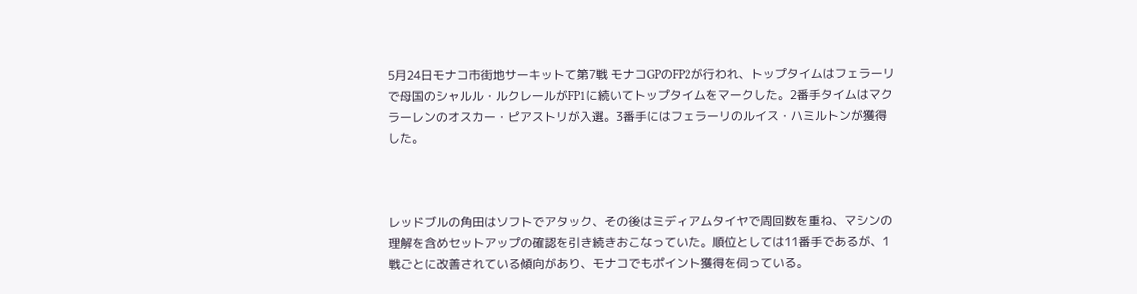5月24日モナコ市街地サーキットて第7戦 モナコGPのFP2が行われ、トップタイムはフェラーリで母国のシャルル・ルクレールがFP1に続いてトップタイムをマークした。2番手タイムはマクラーレンのオスカー・ピアストリが入選。3番手にはフェラーリのルイス・ハミルトンが獲得した。



レッドブルの角田はソフトでアタック、その後はミディアムタイヤで周回数を重ね、マシンの理解を含めセットアップの確認を引き続きおこなっていた。順位としては11番手であるが、1戦ごとに改善されている傾向があり、モナコでもポイント獲得を伺っている。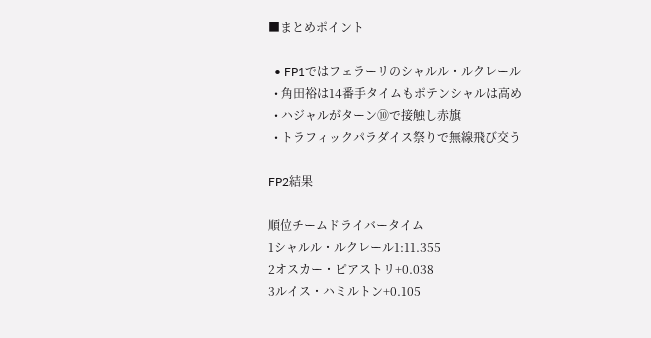■まとめポイント

  • FP1ではフェラーリのシャルル・ルクレール
  • 角田裕は14番手タイムもポテンシャルは高め
  • ハジャルがターン⑩で接触し赤旗
  • トラフィックパラダイス祭りで無線飛び交う

FP2結果

順位チームドライバータイム
1シャルル・ルクレール1:11.355
2オスカー・ピアストリ+0.038
3ルイス・ハミルトン+0.105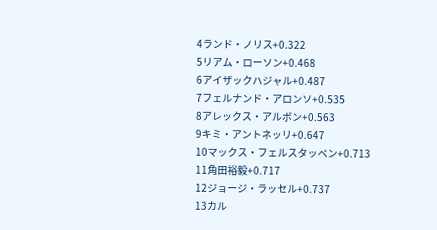4ランド・ノリス+0.322
5リアム・ローソン+0.468
6アイザックハジャル+0.487
7フェルナンド・アロンソ+0.535
8アレックス・アルボン+0.563
9キミ・アントネッリ+0.647
10マックス・フェルスタッペン+0.713
11角田裕毅+0.717
12ジョージ・ラッセル+0.737
13カル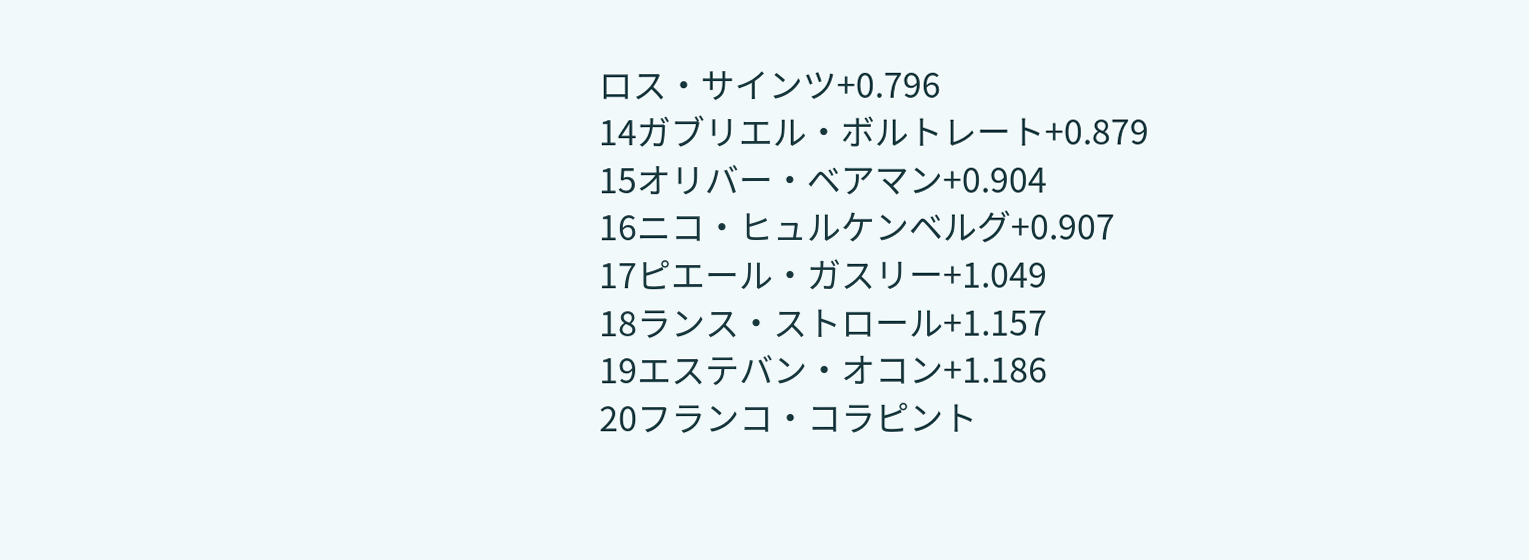ロス・サインツ+0.796
14ガブリエル・ボルトレート+0.879
15オリバー・ベアマン+0.904
16ニコ・ヒュルケンベルグ+0.907
17ピエール・ガスリー+1.049
18ランス・ストロール+1.157
19エステバン・オコン+1.186
20フランコ・コラピント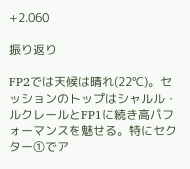+2.060

振り返り

FP2では天候は晴れ(22℃)。セッションのトップはシャルル・ルクレールとFP1に続き高パフォーマンスを魅せる。特にセクター①でア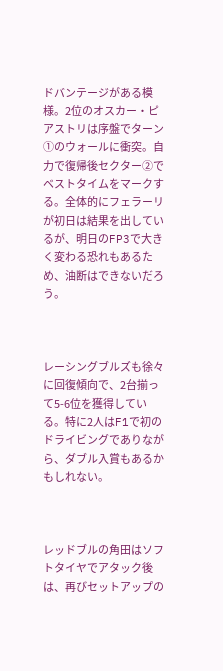ドバンテージがある模様。2位のオスカー・ピアストリは序盤でターン①のウォールに衝突。自力で復帰後セクター②でベストタイムをマークする。全体的にフェラーリが初日は結果を出しているが、明日のFP3で大きく変わる恐れもあるため、油断はできないだろう。



レーシングブルズも徐々に回復傾向で、2台揃って5-6位を獲得している。特に2人はF1で初のドライビングでありながら、ダブル入賞もあるかもしれない。



レッドブルの角田はソフトタイヤでアタック後は、再びセットアップの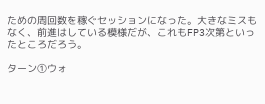ための周回数を稼ぐセッションになった。大きなミスもなく、前進はしている模様だが、これもFP3次第といったところだろう。

ターン①ウォ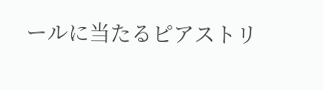ールに当たるピアストリ